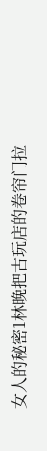女人的秘密1林晚把古玩店的卷帘门拉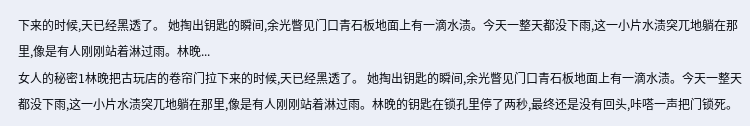下来的时候,天已经黑透了。 她掏出钥匙的瞬间,余光瞥见门口青石板地面上有一滴水渍。今天一整天都没下雨,这一小片水渍突兀地躺在那里,像是有人刚刚站着淋过雨。林晚...
女人的秘密1林晚把古玩店的卷帘门拉下来的时候,天已经黑透了。 她掏出钥匙的瞬间,余光瞥见门口青石板地面上有一滴水渍。今天一整天都没下雨,这一小片水渍突兀地躺在那里,像是有人刚刚站着淋过雨。林晚的钥匙在锁孔里停了两秒,最终还是没有回头,咔嗒一声把门锁死。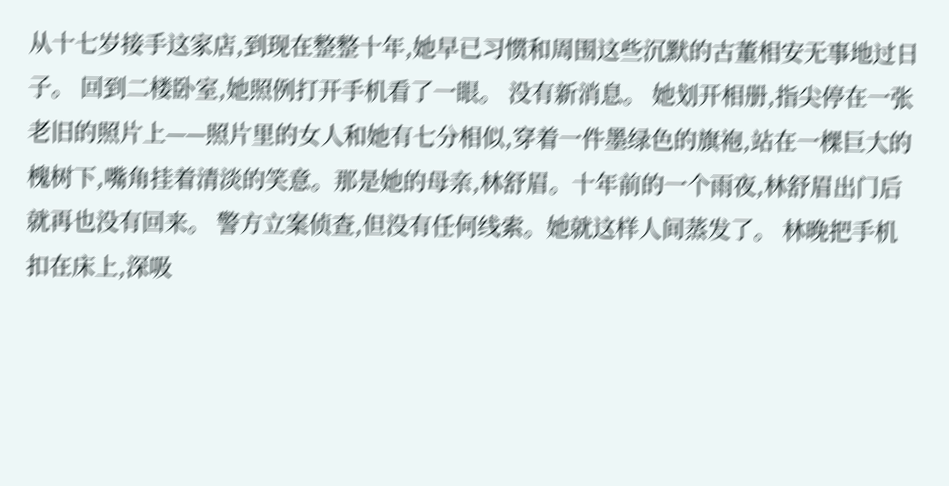从十七岁接手这家店,到现在整整十年,她早已习惯和周围这些沉默的古董相安无事地过日子。 回到二楼卧室,她照例打开手机看了一眼。 没有新消息。 她划开相册,指尖停在一张老旧的照片上——照片里的女人和她有七分相似,穿着一件墨绿色的旗袍,站在一棵巨大的槐树下,嘴角挂着清淡的笑意。那是她的母亲,林舒眉。十年前的一个雨夜,林舒眉出门后就再也没有回来。 警方立案侦查,但没有任何线索。她就这样人间蒸发了。 林晚把手机扣在床上,深吸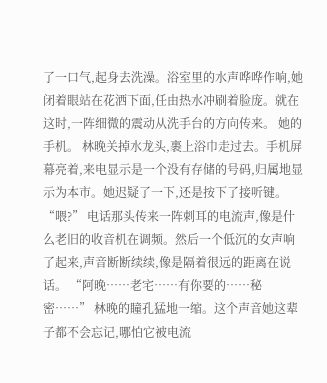了一口气,起身去洗澡。浴室里的水声哗哗作响,她闭着眼站在花洒下面,任由热水冲刷着脸庞。就在这时,一阵细微的震动从洗手台的方向传来。 她的手机。 林晚关掉水龙头,裹上浴巾走过去。手机屏幕亮着,来电显示是一个没有存储的号码,归属地显示为本市。她迟疑了一下,还是按下了接听键。 “喂?” 电话那头传来一阵刺耳的电流声,像是什么老旧的收音机在调频。然后一个低沉的女声响了起来,声音断断续续,像是隔着很远的距离在说话。 “阿晚……老宅……有你要的……秘密……” 林晚的瞳孔猛地一缩。这个声音她这辈子都不会忘记,哪怕它被电流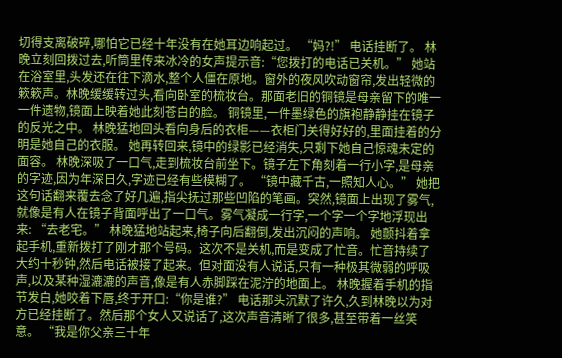切得支离破碎,哪怕它已经十年没有在她耳边响起过。 “妈?!” 电话挂断了。 林晚立刻回拨过去,听筒里传来冰冷的女声提示音:“您拨打的电话已关机。” 她站在浴室里,头发还在往下滴水,整个人僵在原地。窗外的夜风吹动窗帘,发出轻微的簌簌声。林晚缓缓转过头,看向卧室的梳妆台。那面老旧的铜镜是母亲留下的唯一一件遗物,镜面上映着她此刻苍白的脸。 铜镜里,一件墨绿色的旗袍静静挂在镜子的反光之中。 林晚猛地回头看向身后的衣柜——衣柜门关得好好的,里面挂着的分明是她自己的衣服。 她再转回来,镜中的绿影已经消失,只剩下她自己惊魂未定的面容。 林晚深吸了一口气,走到梳妆台前坐下。镜子左下角刻着一行小字,是母亲的字迹,因为年深日久,字迹已经有些模糊了。 “镜中藏千古,一照知人心。” 她把这句话翻来覆去念了好几遍,指尖抚过那些凹陷的笔画。突然,镜面上出现了雾气,就像是有人在镜子背面呼出了一口气。雾气凝成一行字,一个字一个字地浮现出来: “去老宅。” 林晚猛地站起来,椅子向后翻倒,发出沉闷的声响。 她颤抖着拿起手机,重新拨打了刚才那个号码。这次不是关机,而是变成了忙音。忙音持续了大约十秒钟,然后电话被接了起来。但对面没有人说话,只有一种极其微弱的呼吸声,以及某种湿漉漉的声音,像是有人赤脚踩在泥泞的地面上。 林晚握着手机的指节发白,她咬着下唇,终于开口:“你是谁?” 电话那头沉默了许久,久到林晚以为对方已经挂断了。然后那个女人又说话了,这次声音清晰了很多,甚至带着一丝笑意。 “我是你父亲三十年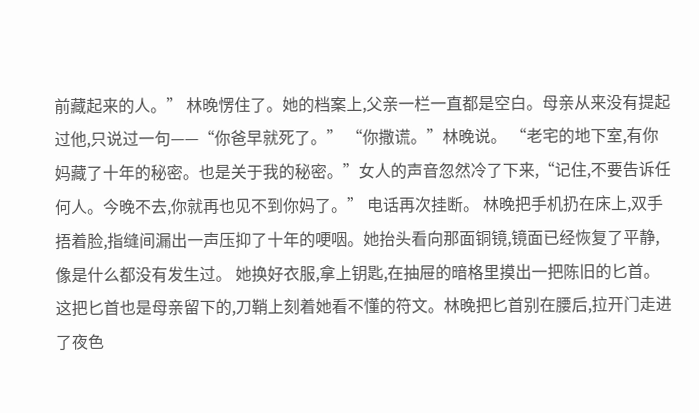前藏起来的人。” 林晚愣住了。她的档案上,父亲一栏一直都是空白。母亲从来没有提起过他,只说过一句——“你爸早就死了。” “你撒谎。”林晚说。 “老宅的地下室,有你妈藏了十年的秘密。也是关于我的秘密。”女人的声音忽然冷了下来,“记住,不要告诉任何人。今晚不去,你就再也见不到你妈了。” 电话再次挂断。 林晚把手机扔在床上,双手捂着脸,指缝间漏出一声压抑了十年的哽咽。她抬头看向那面铜镜,镜面已经恢复了平静,像是什么都没有发生过。 她换好衣服,拿上钥匙,在抽屉的暗格里摸出一把陈旧的匕首。这把匕首也是母亲留下的,刀鞘上刻着她看不懂的符文。林晚把匕首别在腰后,拉开门走进了夜色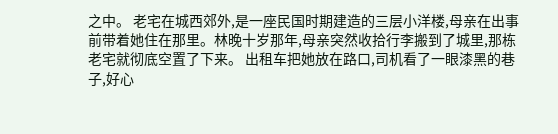之中。 老宅在城西郊外,是一座民国时期建造的三层小洋楼,母亲在出事前带着她住在那里。林晚十岁那年,母亲突然收拾行李搬到了城里,那栋老宅就彻底空置了下来。 出租车把她放在路口,司机看了一眼漆黑的巷子,好心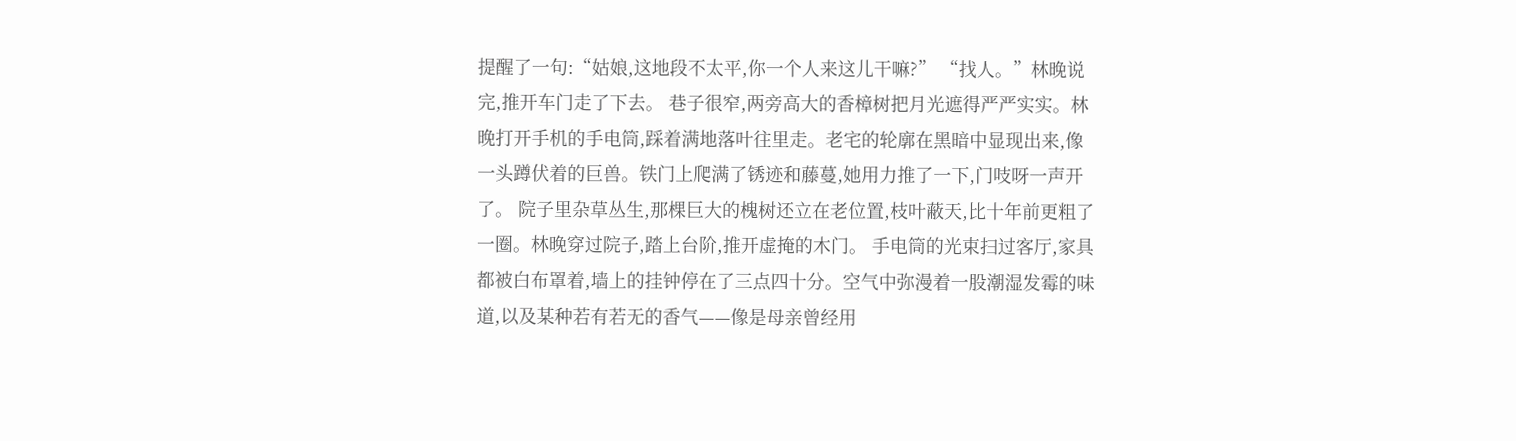提醒了一句:“姑娘,这地段不太平,你一个人来这儿干嘛?” “找人。”林晚说完,推开车门走了下去。 巷子很窄,两旁高大的香樟树把月光遮得严严实实。林晚打开手机的手电筒,踩着满地落叶往里走。老宅的轮廓在黑暗中显现出来,像一头蹲伏着的巨兽。铁门上爬满了锈迹和藤蔓,她用力推了一下,门吱呀一声开了。 院子里杂草丛生,那棵巨大的槐树还立在老位置,枝叶蔽天,比十年前更粗了一圈。林晚穿过院子,踏上台阶,推开虚掩的木门。 手电筒的光束扫过客厅,家具都被白布罩着,墙上的挂钟停在了三点四十分。空气中弥漫着一股潮湿发霉的味道,以及某种若有若无的香气——像是母亲曾经用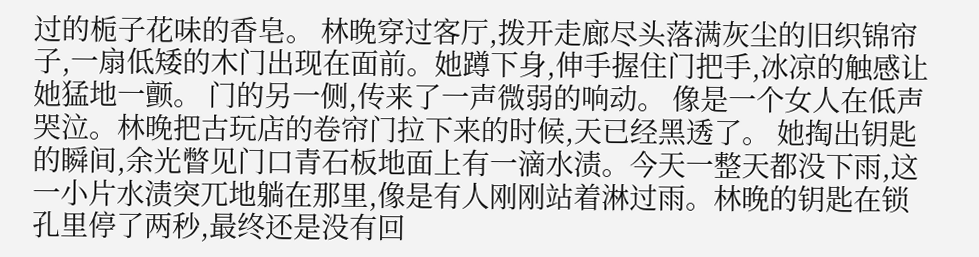过的栀子花味的香皂。 林晚穿过客厅,拨开走廊尽头落满灰尘的旧织锦帘子,一扇低矮的木门出现在面前。她蹲下身,伸手握住门把手,冰凉的触感让她猛地一颤。 门的另一侧,传来了一声微弱的响动。 像是一个女人在低声哭泣。林晚把古玩店的卷帘门拉下来的时候,天已经黑透了。 她掏出钥匙的瞬间,余光瞥见门口青石板地面上有一滴水渍。今天一整天都没下雨,这一小片水渍突兀地躺在那里,像是有人刚刚站着淋过雨。林晚的钥匙在锁孔里停了两秒,最终还是没有回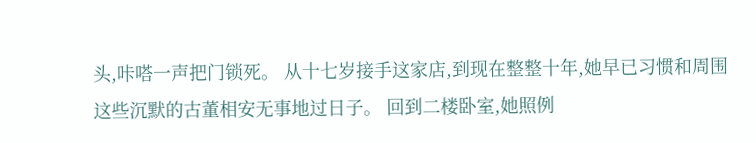头,咔嗒一声把门锁死。 从十七岁接手这家店,到现在整整十年,她早已习惯和周围这些沉默的古董相安无事地过日子。 回到二楼卧室,她照例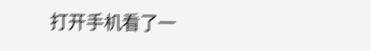打开手机看了一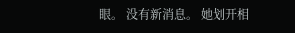眼。 没有新消息。 她划开相